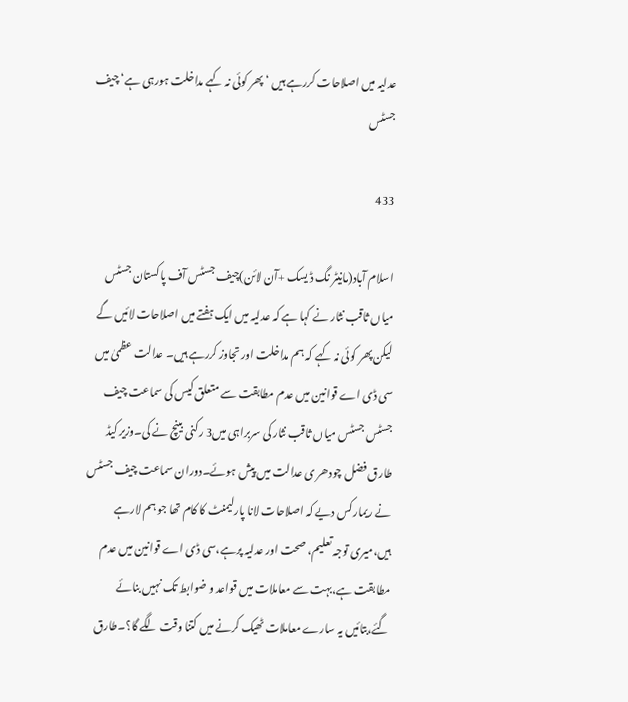عدلیہ میں اصلاحات کررہے ہیں ‘ پھر کوئی نہ کہے مداخلت ہورہی ہے‘ چیف جسٹس

433

اسلام آباد(مانیٹر نگ ڈ یسک +آن لائن)چیف جسٹس آف پاکستان جسٹس میاں ثاقب نثار نے کہا ہے کہ عدلیہ میں ایک ہفتے میں اصلاحات لائیں گے لیکن پھر کوئی نہ کہے کہ ہم مداخلت اور تجاوز کررہے ہیں۔ عدالت عظمیٰ میں سی ڈی اے قوانین میں عدم مطابقت سے متعلق کیس کی سماعت چیف جسٹس جسٹس میاں ثاقب نثار کی سربراہی میں3 رکنی بینچ نے کی۔وزیر کیڈ طارق فضل چودھر ی عدالت میں پیش ہوئے۔دوران سماعت چیف جسٹس نے ریمارکس دیے کہ اصلاحات لانا پارلیمنٹ کا کام تھا جو ہم لارہے ہیں،میری توجہ تعلیم، صحت اور عدلیہ پرہے،سی ڈی اے قوانین میں عدم مطابقت ہے،بہت سے معاملات میں قواعد و ضوابط تک نہیں بنائے گئے،بتائیں یہ سارے معاملات ٹھیک کرنے میں کتنا وقت لگے گا؟۔طارق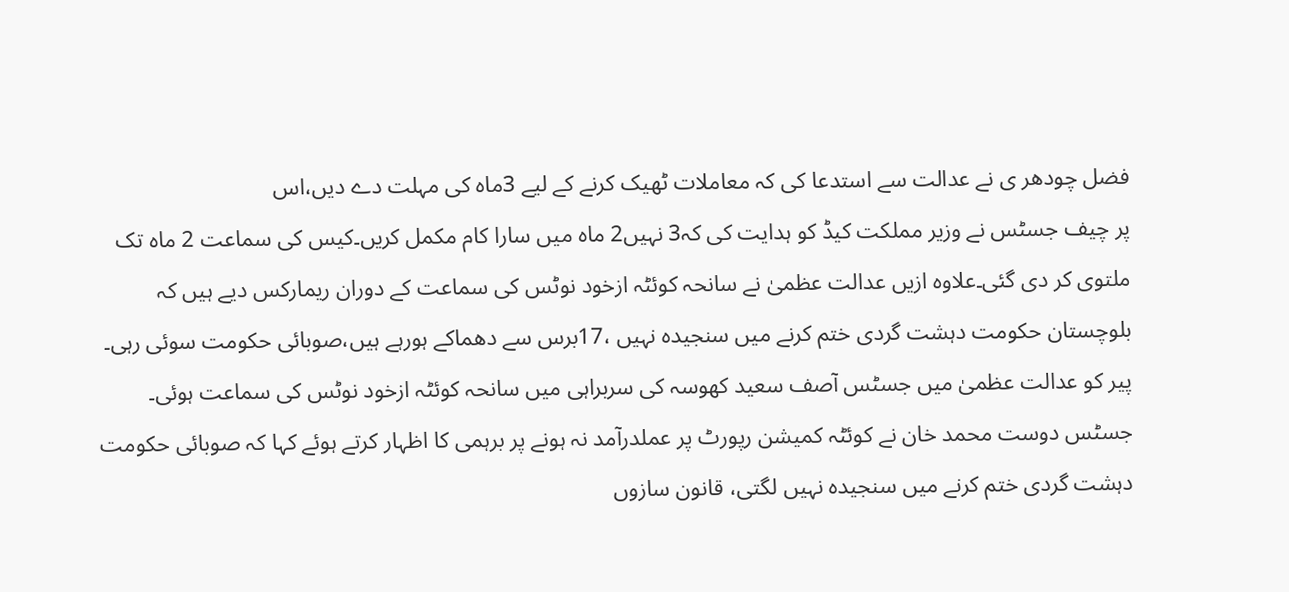فضل چودھر ی نے عدالت سے استدعا کی کہ معاملات ٹھیک کرنے کے لیے 3ماہ کی مہلت دے دیں،اس
پر چیف جسٹس نے وزیر مملکت کیڈ کو ہدایت کی کہ3 نہیں2 ماہ میں سارا کام مکمل کریں۔کیس کی سماعت 2 ماہ تک ملتوی کر دی گئی۔علاوہ ازیں عدالت عظمیٰ نے سانحہ کوئٹہ ازخود نوٹس کی سماعت کے دوران ریمارکس دیے ہیں کہ بلوچستان حکومت دہشت گردی ختم کرنے میں سنجیدہ نہیں ،17برس سے دھماکے ہورہے ہیں،صوبائی حکومت سوئی رہی۔ پیر کو عدالت عظمیٰ میں جسٹس آصف سعید کھوسہ کی سربراہی میں سانحہ کوئٹہ ازخود نوٹس کی سماعت ہوئی۔ جسٹس دوست محمد خان نے کوئٹہ کمیشن رپورٹ پر عملدرآمد نہ ہونے پر برہمی کا اظہار کرتے ہوئے کہا کہ صوبائی حکومت دہشت گردی ختم کرنے میں سنجیدہ نہیں لگتی، قانون سازوں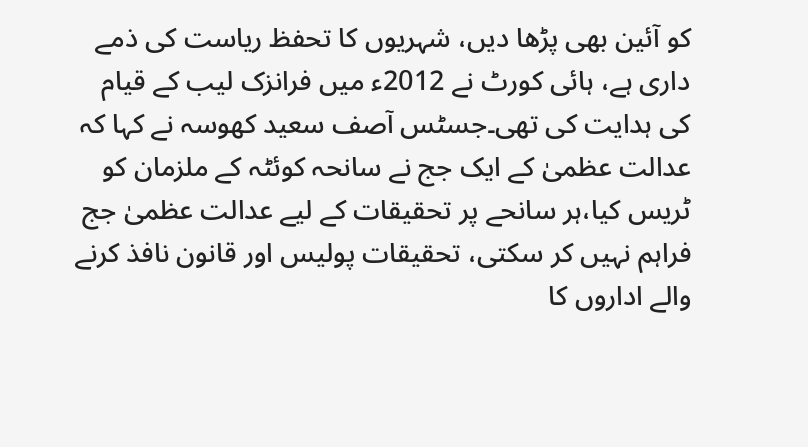کو آئین بھی پڑھا دیں، شہریوں کا تحفظ ریاست کی ذمے داری ہے، ہائی کورٹ نے 2012ء میں فرانزک لیب کے قیام کی ہدایت کی تھی۔جسٹس آصف سعید کھوسہ نے کہا کہ عدالت عظمیٰ کے ایک جج نے سانحہ کوئٹہ کے ملزمان کو ٹریس کیا،ہر سانحے پر تحقیقات کے لیے عدالت عظمیٰ جج فراہم نہیں کر سکتی، تحقیقات پولیس اور قانون نافذ کرنے والے اداروں کا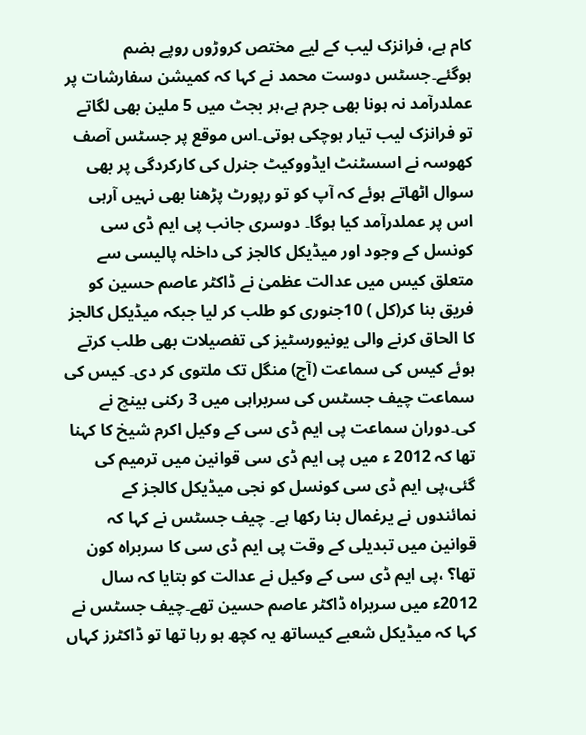کام ہے، فرانزک لیب کے لیے مختص کروڑوں روپے ہضم ہوگئے۔جسٹس دوست محمد نے کہا کہ کمیشن سفارشات پر عملدرآمد نہ ہونا بھی جرم ہے،ہر بجٹ میں 5 ملین بھی لگاتے تو فرانزک لیب تیار ہوچکی ہوتی۔اس موقع پر جسٹس آصف کھوسہ نے اسسٹنٹ ایڈووکیٹ جنرل کی کارکردگی پر بھی سوال اٹھاتے ہوئے کہ آپ کو تو رپورٹ پڑھنا بھی نہیں آرہی اس پر عملدرآمد کیا ہوگا۔ دوسری جانب پی ایم ڈی سی کونسل کے وجود اور میڈیکل کالجز کی داخلہ پالیسی سے متعلق کیس میں عدالت عظمیٰ نے ڈاکٹر عاصم حسین کو فریق بنا کر(کل ) 10جنوری کو طلب کر لیا جبکہ میڈیکل کالجز کا الحاق کرنے والی یونیورسٹیز کی تفصیلات بھی طلب کرتے ہوئے کیس کی سماعت (آج) منگل تک ملتوی کر دی۔ کیس کی سماعت چیف جسٹس کی سربراہی میں 3 رکنی بینچ نے کی۔دوران سماعت پی ایم ڈی سی کے وکیل اکرم شیخ کا کہنا تھا کہ 2012 ء میں پی ایم ڈی سی قوانین میں ترمیم کی گئی،پی ایم ڈی سی کونسل کو نجی میڈیکل کالجز کے نمائندوں نے یرغمال بنا رکھا ہے۔ چیف جسٹس نے کہا کہ قوانین میں تبدیلی کے وقت پی ایم ڈی سی کا سربراہ کون تھا؟ ،پی ایم ڈی سی کے وکیل نے عدالت کو بتایا کہ سال 2012ء میں سربراہ ڈاکٹر عاصم حسین تھے۔چیف جسٹس نے کہا کہ میڈیکل شعبے کیساتھ یہ کچھ ہو رہا تھا تو ڈاکٹرز کہاں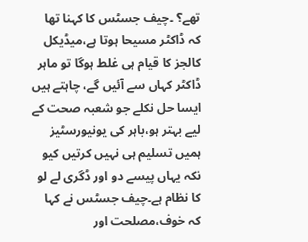تھے؟ ۔چیف جسٹس کا کہنا تھا کہ ڈاکٹر مسیحا ہوتا ہے،میڈیکل کالجز کا قیام ہی غلط ہوگا تو ماہر ڈاکٹر کہاں سے آئیں گے، چاہتے ہیں ایسا حل نکلے جو شعبہ صحت کے لیے بہتر ہو،باہر کی یونیورسٹیز ہمیں تسلیم ہی نہیں کرتیں کیو نکہ یہاں پیسے دو اور ڈگری لے لو کا نظام ہے۔چیف جسٹس نے کہا کہ خوف،مصلحت اور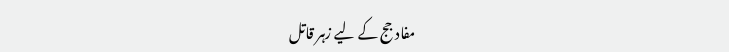مفاد جج کے لیے زہر قاتل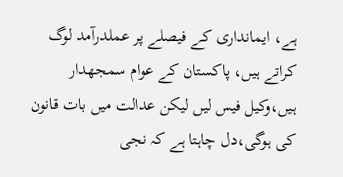ہے، ایمانداری کے فیصلے پر عملدرآمد لوگ کراتے ہیں، پاکستان کے عوام سمجھدار ہیں،وکیل فیس لیں لیکن عدالت میں بات قانون کی ہوگی،دل چاہتا ہے کہ نجی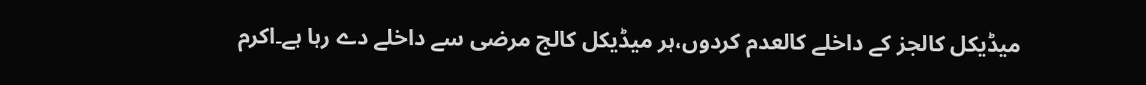میڈیکل کالجز کے داخلے کالعدم کردوں،ہر میڈیکل کالج مرضی سے داخلے دے رہا ہے۔اکرم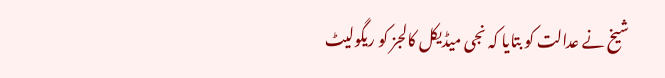شیخ نے عدالت کو بتایا کہ نجی میڈیکل کالجز کو ریگولیٹ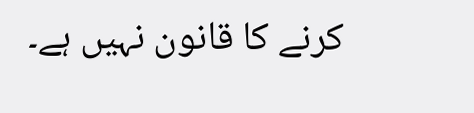کرنے کا قانون نہیں ہے۔